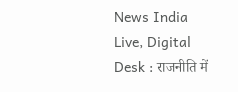News India Live, Digital Desk : राजनीति में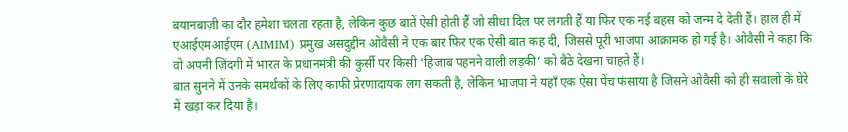बयानबाज़ी का दौर हमेशा चलता रहता है, लेकिन कुछ बातें ऐसी होती हैं जो सीधा दिल पर लगती हैं या फिर एक नई बहस को जन्म दे देती हैं। हाल ही में एआईएमआईएम (AIMIM) प्रमुख असदुद्दीन ओवैसी ने एक बार फिर एक ऐसी बात कह दी, जिससे पूरी भाजपा आक्रामक हो गई है। ओवैसी ने कहा कि वो अपनी ज़िंदगी में भारत के प्रधानमंत्री की कुर्सी पर किसी ‘हिजाब पहनने वाली लड़की’ को बैठे देखना चाहते हैं।
बात सुनने में उनके समर्थकों के लिए काफी प्रेरणादायक लग सकती है, लेकिन भाजपा ने यहाँ एक ऐसा पेंच फंसाया है जिसने ओवैसी को ही सवालों के घेरे में खड़ा कर दिया है।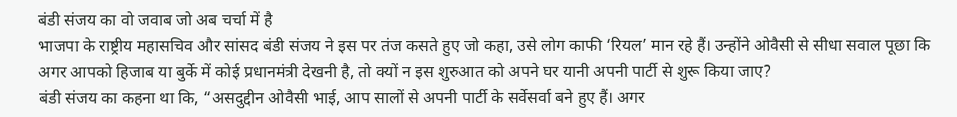बंडी संजय का वो जवाब जो अब चर्चा में है
भाजपा के राष्ट्रीय महासचिव और सांसद बंडी संजय ने इस पर तंज कसते हुए जो कहा, उसे लोग काफी ‘रियल’ मान रहे हैं। उन्होंने ओवैसी से सीधा सवाल पूछा कि अगर आपको हिजाब या बुर्के में कोई प्रधानमंत्री देखनी है, तो क्यों न इस शुरुआत को अपने घर यानी अपनी पार्टी से शुरू किया जाए?
बंडी संजय का कहना था कि, “असदुद्दीन ओवैसी भाई, आप सालों से अपनी पार्टी के सर्वेसर्वा बने हुए हैं। अगर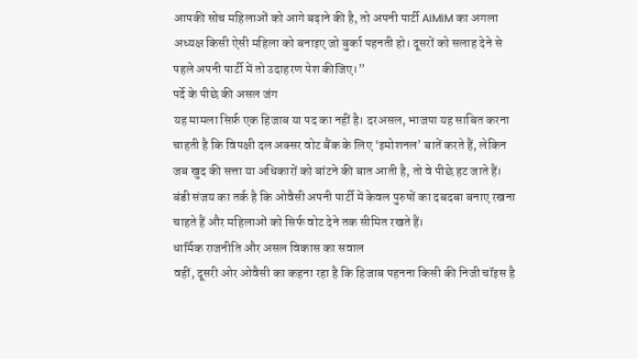आपकी सोच महिलाओं को आगे बढ़ाने की है, तो अपनी पार्टी AIMIM का अगला अध्यक्ष किसी ऐसी महिला को बनाइए जो बुर्का पहनती हो। दूसरों को सलाह देने से पहले अपनी पार्टी में तो उदाहरण पेश कीजिए।”
पर्दे के पीछे की असल जंग
यह मामला सिर्फ़ एक हिजाब या पद का नहीं है। दरअसल, भाजपा यह साबित करना चाहती है कि विपक्षी दल अक्सर वोट बैंक के लिए ‘इमोशनल’ बातें करते हैं, लेकिन जब खुद की सत्ता या अधिकारों को बांटने की बात आती है, तो वे पीछे हट जाते हैं। बंडी संजय का तर्क है कि ओवैसी अपनी पार्टी में केवल पुरुषों का दबदबा बनाए रखना चाहते हैं और महिलाओं को सिर्फ वोट देने तक सीमित रखते हैं।
धार्मिक राजनीति और असल विकास का सवाल
वहीं, दूसरी ओर ओवैसी का कहना रहा है कि हिजाब पहनना किसी की निजी चॉइस है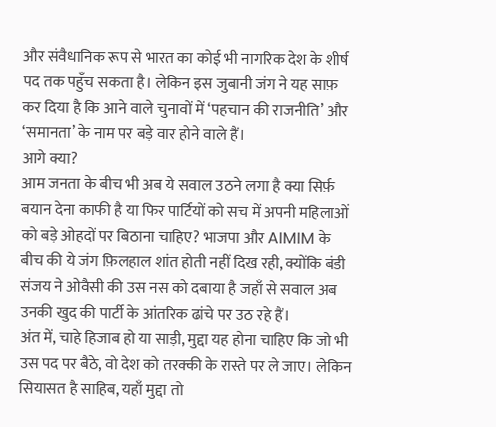और संवैधानिक रूप से भारत का कोई भी नागरिक देश के शीर्ष पद तक पहुँच सकता है। लेकिन इस जुबानी जंग ने यह साफ़ कर दिया है कि आने वाले चुनावों में ‘पहचान की राजनीति’ और ‘समानता’ के नाम पर बड़े वार होने वाले हैं।
आगे क्या?
आम जनता के बीच भी अब ये सवाल उठने लगा है क्या सिर्फ़ बयान देना काफी है या फिर पार्टियों को सच में अपनी महिलाओं को बड़े ओहदों पर बिठाना चाहिए? भाजपा और AIMIM के बीच की ये जंग फ़िलहाल शांत होती नहीं दिख रही, क्योंकि बंडी संजय ने ओवैसी की उस नस को दबाया है जहाँ से सवाल अब उनकी खुद की पार्टी के आंतरिक ढांचे पर उठ रहे हैं।
अंत में, चाहे हिजाब हो या साड़ी, मुद्दा यह होना चाहिए कि जो भी उस पद पर बैठे, वो देश को तरक्की के रास्ते पर ले जाए। लेकिन सियासत है साहिब, यहाँ मुद्दा तो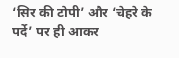‘सिर की टोपी’ और ‘चेहरे के पर्दे’ पर ही आकर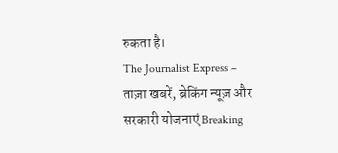रुकता है।
The Journalist Express – ताज़ा खबरें, ब्रेकिंग न्यूज़ और सरकारी योजनाएं Breaking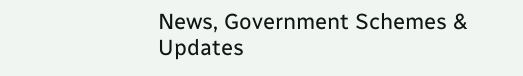News, Government Schemes & Updates